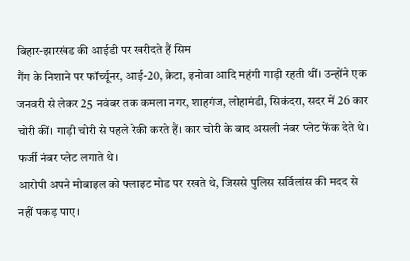बिहार-झारखंड की आईडी पर खरीदते हैं सिम
गैंग के निशाने पर फॉर्च्यूनर, आई-20, क्रेटा, इनोवा आदि महंगी गाड़ी रहती थीं। उन्होंने एक जनवरी से लेकर 25 नवंबर तक कमला नगर, शाहगंज, लोहामंडी, सिकंदरा, सदर में 26 कार चोरी कीं। गाड़ी चोरी से पहले रेकी करते हैं। कार चोरी के बाद असली नंबर प्लेट फेंक देते थे। फर्जी नंबर प्लेट लगाते थे।
आरोपी अपने मोबाइल को फ्लाइट मोड पर रखते थे, जिससे पुलिस सर्विलांस की मदद से नहीं पकड़ पाए।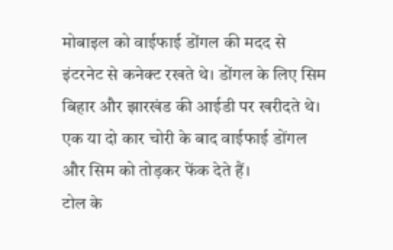मोबाइल को वाईफाई डोंगल की मदद से इंटरनेट से कनेक्ट रखते थे। डोंगल के लिए सिम बिहार और झारखंड की आईडी पर खरीदते थे। एक या दो कार चोरी के बाद वाईफाई डोंगल और सिम को तोड़कर फेंक देते हैं।
टोल के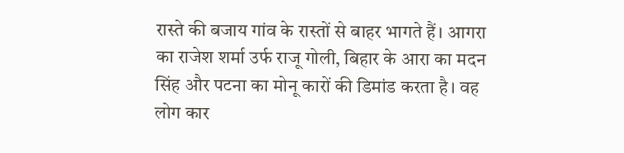रास्ते की बजाय गांव के रास्तों से बाहर भागते हैं। आगरा का राजेश शर्मा उर्फ राजू गोली, बिहार के आरा का मदन सिंह और पटना का मोनू कारों की डिमांड करता है। वह लोग कार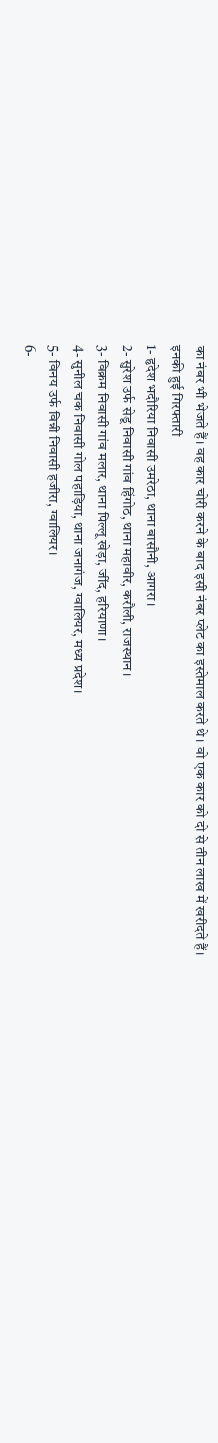का नंबर भी भेजते हैं। वह कार चोरी करने के बाद इसी नंबर प्लेट का इस्तेमाल करते थे। वो एक कार को दो से तीन लाख में खरीदते हैं।
इनकी हुई गिरफ्तारी
1- हृदेश भदौरिया निवासी उमरेठा, थाना बासौनी, आगरा।
2- सुरेश उर्फ सेडू निवासी गांव हिंगोठ, थाना महावीर, करौली, राजस्थान।
3- विक्रम निवासी गांव मलार, थाना पिल्लू खेड़ा, जींद, हरियाणा।
4- सुनील चक निवासी गोल पहाड़िया, थाना जनागंज, ग्वालियर, मध्य प्रदेश।
5- विनय उर्फ विन्नी निवासी हजीरा, ग्वालियर।
6-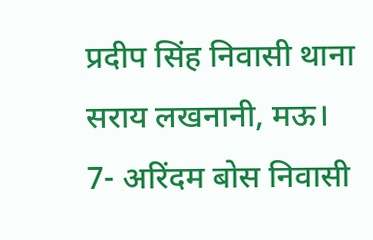प्रदीप सिंह निवासी थाना सराय लखनानी, मऊ।
7- अरिंदम बोस निवासी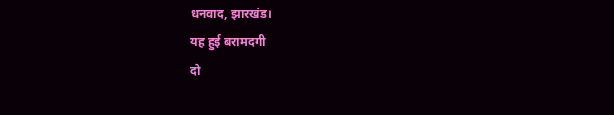धनवाद, झारखंड।
यह हुई बरामदगी
दो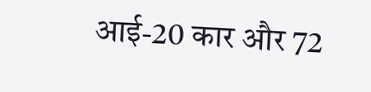आई-20 कार और 72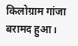किलोग्राम गांजा बरामद हुआ।